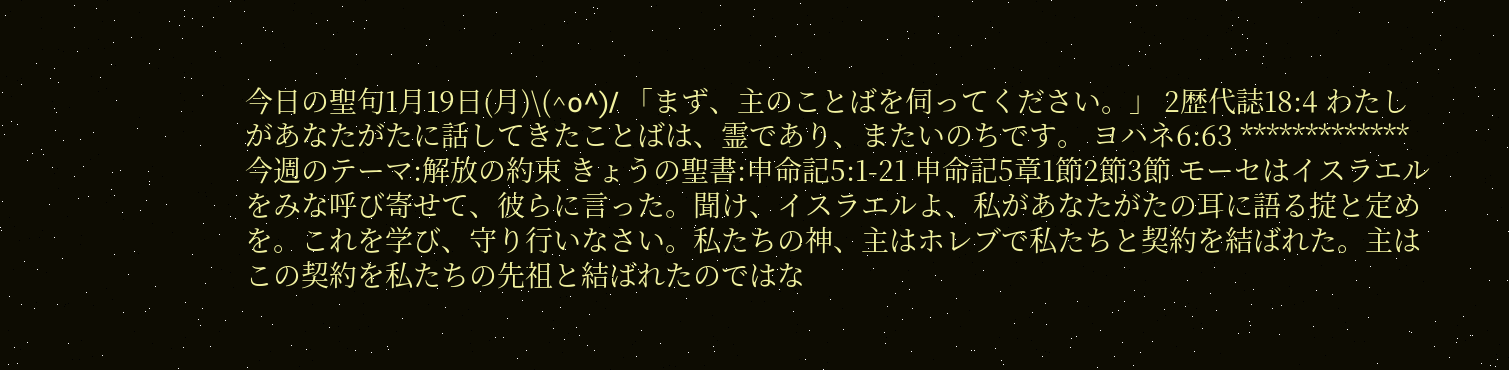今日の聖句1月19日(月)\(^o^)/ 「まず、主のことばを伺ってください。」 2歴代誌18:4 わたしがあなたがたに話してきたことばは、霊であり、またいのちです。 ヨハネ6:63 ************* 今週のテーマ:解放の約束 きょうの聖書:申命記5:1-21 申命記5章1節2節3節 モーセはイスラエルをみな呼び寄せて、彼らに言った。聞け、イスラエルよ、私があなたがたの耳に語る掟と定めを。これを学び、守り行いなさい。私たちの神、主はホレブで私たちと契約を結ばれた。主はこの契約を私たちの先祖と結ばれたのではな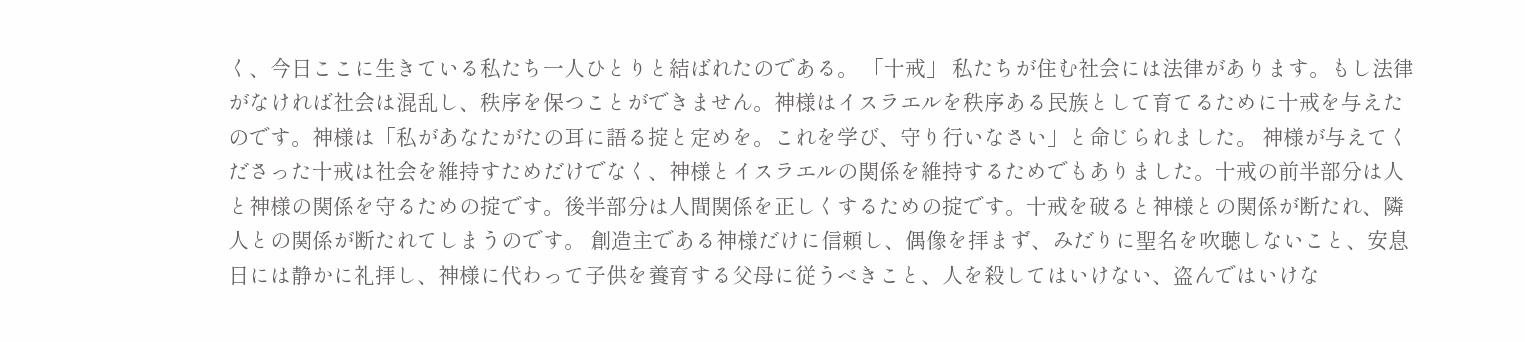く、今日ここに生きている私たち一人ひとりと結ばれたのである。 「十戒」 私たちが住む社会には法律があります。もし法律がなければ社会は混乱し、秩序を保つことができません。神様はイスラエルを秩序ある民族として育てるために十戒を与えたのです。神様は「私があなたがたの耳に語る掟と定めを。これを学び、守り行いなさい」と命じられました。 神様が与えてくださった十戒は社会を維持すためだけでなく、神様とイスラエルの関係を維持するためでもありました。十戒の前半部分は人と神様の関係を守るための掟です。後半部分は人間関係を正しくするための掟です。十戒を破ると神様との関係が断たれ、隣人との関係が断たれてしまうのです。 創造主である神様だけに信頼し、偶像を拝まず、みだりに聖名を吹聴しないこと、安息日には静かに礼拝し、神様に代わって子供を養育する父母に従うべきこと、人を殺してはいけない、盗んではいけな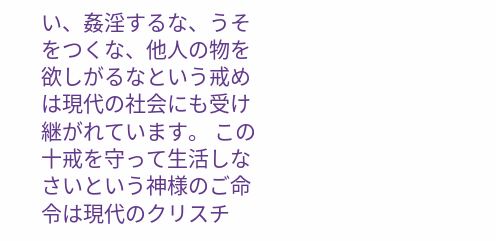い、姦淫するな、うそをつくな、他人の物を欲しがるなという戒めは現代の社会にも受け継がれています。 この十戒を守って生活しなさいという神様のご命令は現代のクリスチ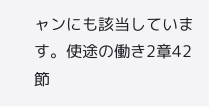ャンにも該当しています。使途の働き2章42節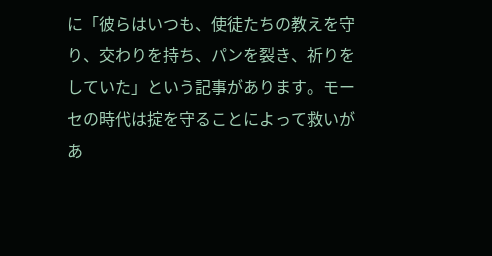に「彼らはいつも、使徒たちの教えを守り、交わりを持ち、パンを裂き、祈りをしていた」という記事があります。モーセの時代は掟を守ることによって救いがあ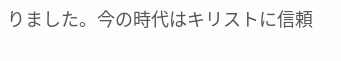りました。今の時代はキリストに信頼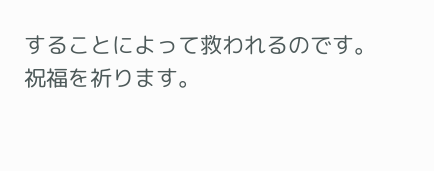することによって救われるのです。 祝福を祈ります。